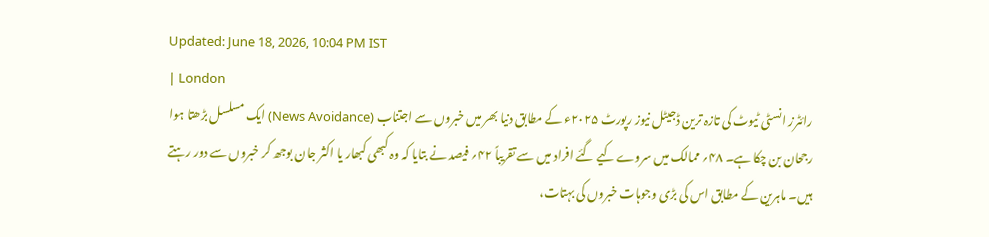Updated: June 18, 2026, 10:04 PM IST
| London
رائٹرز انسٹی ٹیوٹ کی تازہ ترین ڈجیٹل نیوز رپورٹ ۲۰۲۵ء کے مطابق دنیا بھر میں خبروں سے اجتناب (News Avoidance) ایک مسلسل بڑھتا ہوا رجحان بن چکا ہے۔ ۴۸؍ ممالک میں سروے کیے گئے افراد میں سے تقریباً ۴۲؍ فیصد نے بتایا کہ وہ کبھی کبھار یا اکثر جان بوجھ کر خبروں سے دور رہتے ہیں۔ ماہرین کے مطابق اس کی بڑی وجوہات خبروں کی بہتات،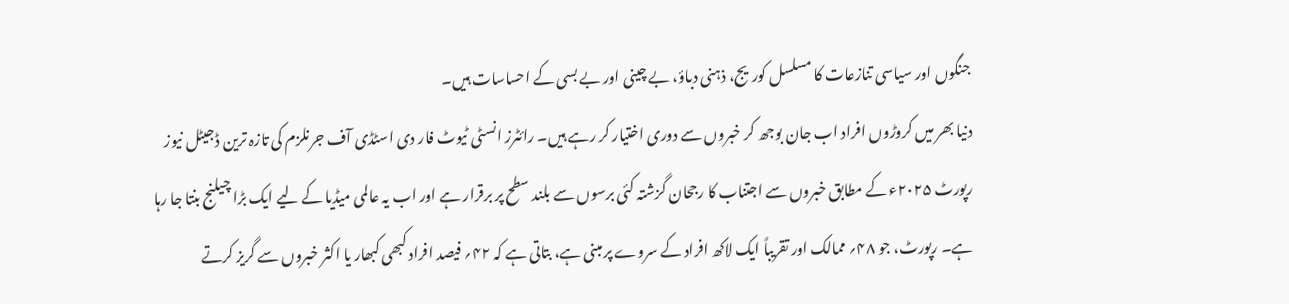جنگوں اور سیاسی تنازعات کا مسلسل کوریج، ذہنی دباؤ، بے چینی اور بے بسی کے احساسات ہیں۔
دنیا بھر میں کروڑوں افراد اب جان بوجھ کر خبروں سے دوری اختیار کر رہے ہیں۔ رائٹرز انسٹی ٹیوٹ فار دی اسٹڈی آف جرنلزم کی تازہ ترین ڈجیٹل نیوز رپورٹ ۲۰۲۵ء کے مطابق خبروں سے اجتناب کا رجحان گزشتہ کئی برسوں سے بلند سطح پر برقرار ہے اور اب یہ عالمی میڈیا کے لیے ایک بڑا چیلنج بنتا جا رہا ہے۔ رپورٹ، جو ۴۸؍ ممالک اور تقریباً ایک لاکھ افراد کے سروے پر مبنی ہے، بتاتی ہے کہ ۴۲؍ فیصد افراد کبھی کبھار یا اکثر خبروں سے گریز کرتے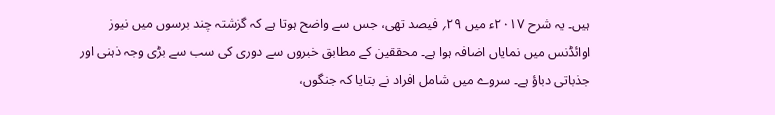ہیں۔ یہ شرح ۲۰۱۷ء میں ۲۹؍ فیصد تھی، جس سے واضح ہوتا ہے کہ گزشتہ چند برسوں میں نیوز اوائڈنس میں نمایاں اضافہ ہوا ہے۔ محققین کے مطابق خبروں سے دوری کی سب سے بڑی وجہ ذہنی اور جذباتی دباؤ ہے۔ سروے میں شامل افراد نے بتایا کہ جنگوں،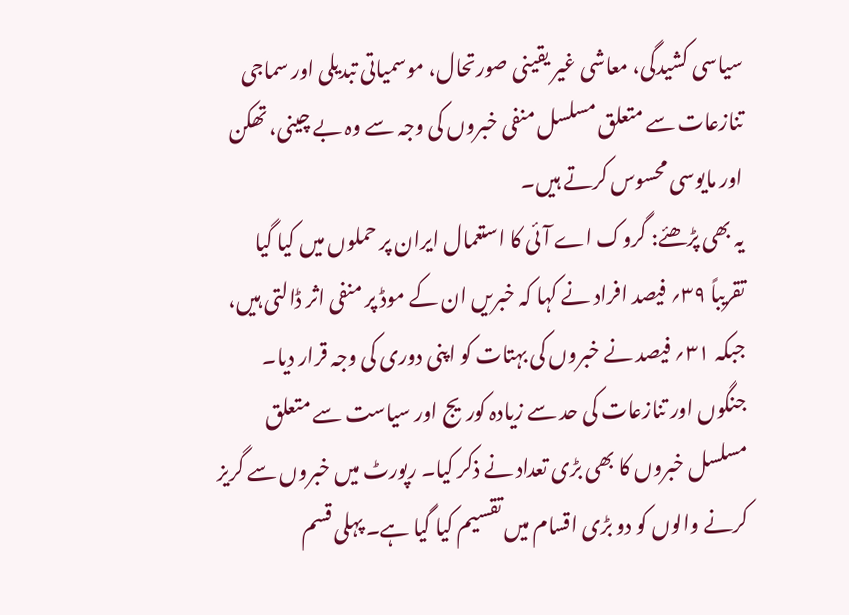سیاسی کشیدگی، معاشی غیر یقینی صورتحال، موسمیاتی تبدیلی اور سماجی تنازعات سے متعلق مسلسل منفی خبروں کی وجہ سے وہ بے چینی، تھکن اور مایوسی محسوس کرتے ہیں۔
یہ بھی پڑھئے: گروک اے آئی کا استعمال ایران پر حملوں میں کیا گیا
تقریباً ۳۹؍ فیصد افراد نے کہا کہ خبریں ان کے موڈ پر منفی اثر ڈالتی ہیں، جبکہ ۳۱؍ فیصد نے خبروں کی بہتات کو اپنی دوری کی وجہ قرار دیا۔ جنگوں اور تنازعات کی حد سے زیادہ کوریج اور سیاست سے متعلق مسلسل خبروں کا بھی بڑی تعداد نے ذکر کیا۔ رپورٹ میں خبروں سے گریز کرنے والوں کو دو بڑی اقسام میں تقسیم کیا گیا ہے۔ پہلی قسم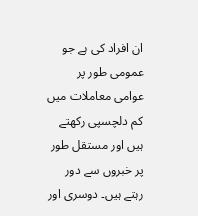ان افراد کی ہے جو عمومی طور پر عوامی معاملات میں کم دلچسپی رکھتے ہیں اور مستقل طور پر خبروں سے دور رہتے ہیں۔ دوسری اور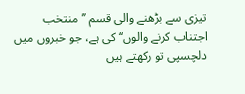تیزی سے بڑھنے والی قسم ’’منتخب اجتناب کرنے والوں‘‘ کی ہے، جو خبروں میں دلچسپی تو رکھتے ہیں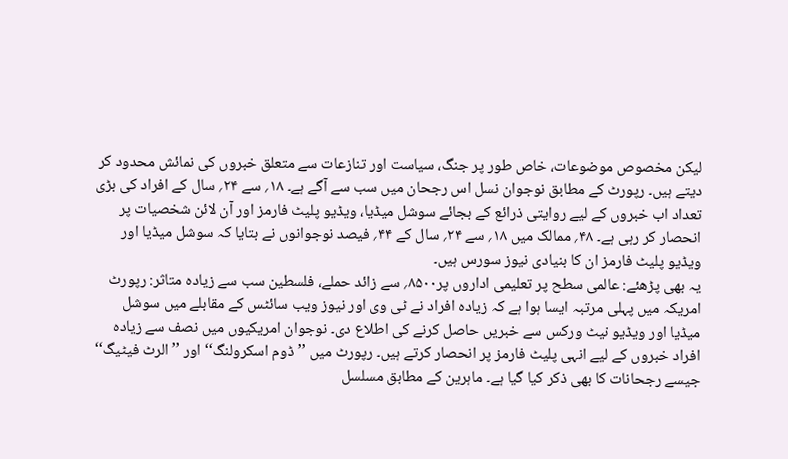لیکن مخصوص موضوعات، خاص طور پر جنگ، سیاست اور تنازعات سے متعلق خبروں کی نمائش محدود کر دیتے ہیں۔ رپورٹ کے مطابق نوجوان نسل اس رجحان میں سب سے آگے ہے۔ ۱۸؍ سے ۲۴؍ سال کے افراد کی بڑی تعداد اب خبروں کے لیے روایتی ذرائع کے بجائے سوشل میڈیا، ویڈیو پلیٹ فارمز اور آن لائن شخصیات پر انحصار کر رہی ہے۔ ۴۸؍ ممالک میں ۱۸؍ سے ۲۴؍ سال کے ۴۴؍ فیصد نوجوانوں نے بتایا کہ سوشل میڈیا اور ویڈیو پلیٹ فارمز ان کا بنیادی نیوز سورس ہیں۔
یہ بھی پڑھئے: عالمی سطح پر تعلیمی اداروں پر۸۵۰۰؍ سے زائد حملے، فلسطین سب سے زیادہ متاثر: رپورٹ
امریکہ میں پہلی مرتبہ ایسا ہوا ہے کہ زیادہ افراد نے ٹی وی اور نیوز ویب سائٹس کے مقابلے میں سوشل میڈیا اور ویڈیو نیٹ ورکس سے خبریں حاصل کرنے کی اطلاع دی۔ نوجوان امریکیوں میں نصف سے زیادہ افراد خبروں کے لیے انہی پلیٹ فارمز پر انحصار کرتے ہیں۔ رپورٹ میں ’’ڈوم اسکرولنگ‘‘ اور ’’الرٹ فیٹیگ‘‘ جیسے رجحانات کا بھی ذکر کیا گیا ہے۔ ماہرین کے مطابق مسلسل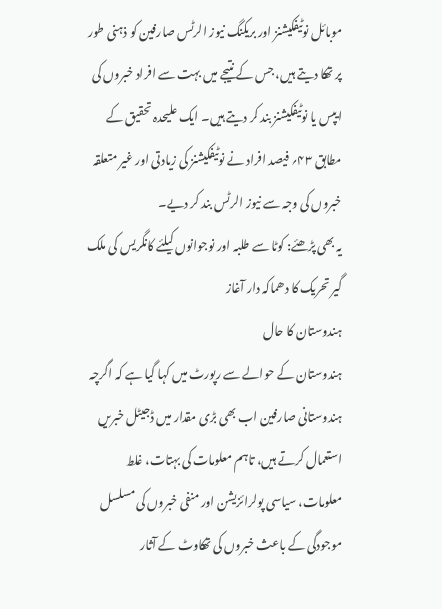موبائل نوٹیفکیشنز اور بریکنگ نیوز الرٹس صارفین کو ذہنی طور پر تھکا دیتے ہیں، جس کے نتیجے میں بہت سے افراد خبروں کی ایپس یا نوٹیفکیشنز بند کر دیتے ہیں۔ ایک علیحدہ تحقیق کے مطابق ۴۳؍ فیصد افراد نے نوٹیفکیشنز کی زیادتی اور غیر متعلقہ خبروں کی وجہ سے نیوز الرٹس بند کر دیے۔
یہ بھی پڑھئے: کوٹا سے طلبہ اور نوجوانوں کیلئے کانگریس کی ملک گیر تحریک کا دھماکہ دار آغاز
ہندوستان کا حال
ہندوستان کے حوالے سے رپورٹ میں کہا گیا ہے کہ اگرچہ ہندوستانی صارفین اب بھی بڑی مقدار میں ڈجیٹل خبریں استعمال کرتے ہیں، تاہم معلومات کی بہتات، غلط معلومات، سیاسی پولرائزیشن اور منفی خبروں کی مسلسل موجودگی کے باعث خبروں کی تھکاوٹ کے آثار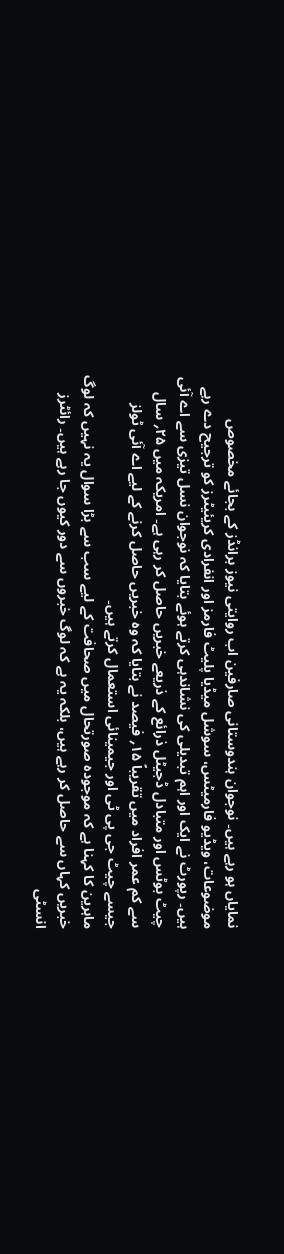نمایاں ہو رہے ہیں۔ نوجوان ہندوستانی صارفین اب روایتی نیوز برانڈز کے بجائے مخصوص موضوعات، ویڈیو فارمیٹس، سوشل میڈیا پلیٹ فارمز اور انفرادی کریئیٹرز کو ترجیح دے رہے ہیں۔ رپورٹ نے ایک اور اہم تبدیلی کی نشاندہی کرتے ہوئے بتایا کہ نوجوان نسل تیزی سے اے آئی چیٹ بوٹس اور متبادل ڈجیٹل ذرائع کے ذریعے خبریں حاصل کر رہی ہے۔ امریکہ میں ۲۵؍ سال سے کم عمر افراد میں تقریباً ۱۵؍ فیصد نے بتایا کہ وہ خبریں حاصل کرنے کے لیے اے آئی ٹولز جیسے چیٹ جی پی ٹی اور جیمینائی استعمال کرتے ہیں۔
ماہرین کا کہنا ہے کہ موجودہ صورتحال میں صحافت کے لیے سب سے بڑا سوال یہ نہیں کہ لوگ خبریں کہاں سے حاصل کر رہے ہیں، بلکہ یہ ہے کہ لوگ خبروں سے دور کیوں جا رہے ہیں۔ رائٹرز انسٹی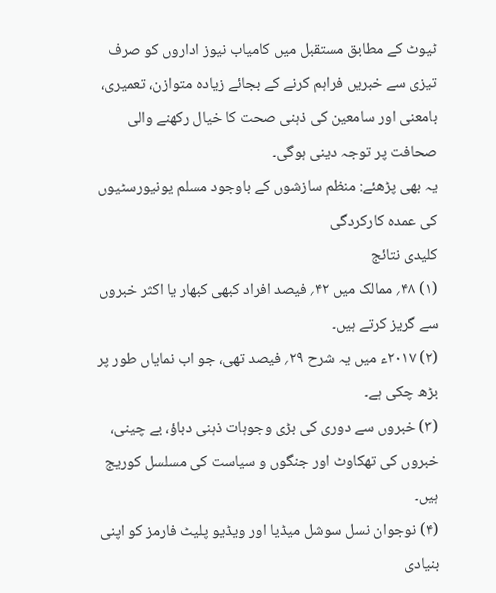ٹیوٹ کے مطابق مستقبل میں کامیاب نیوز اداروں کو صرف تیزی سے خبریں فراہم کرنے کے بجائے زیادہ متوازن، تعمیری، بامعنی اور سامعین کی ذہنی صحت کا خیال رکھنے والی صحافت پر توجہ دینی ہوگی۔
یہ بھی پڑھئے: منظم سازشوں کے باوجود مسلم یونیورسٹیوں کی عمدہ کارکردگی
کلیدی نتائج
(۱) ۴۸؍ ممالک میں ۴۲؍ فیصد افراد کبھی کبھار یا اکثر خبروں سے گریز کرتے ہیں۔
(۲) ۲۰۱۷ء میں یہ شرح ۲۹؍ فیصد تھی، جو اب نمایاں طور پر بڑھ چکی ہے۔
(۳) خبروں سے دوری کی بڑی وجوہات ذہنی دباؤ، بے چینی، خبروں کی تھکاوٹ اور جنگوں و سیاست کی مسلسل کوریج ہیں۔
(۴) نوجوان نسل سوشل میڈیا اور ویڈیو پلیٹ فارمز کو اپنی بنیادی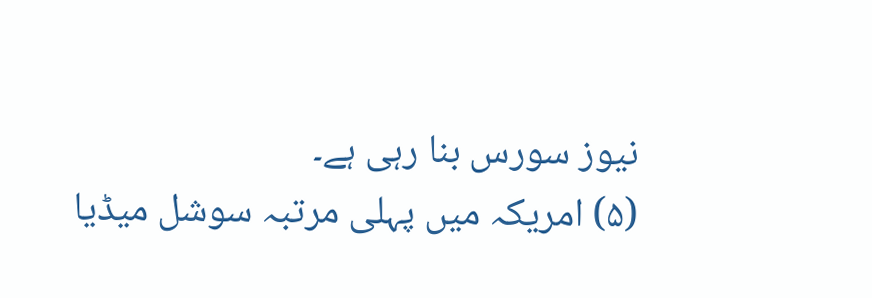نیوز سورس بنا رہی ہے۔
(۵) امریکہ میں پہلی مرتبہ سوشل میڈیا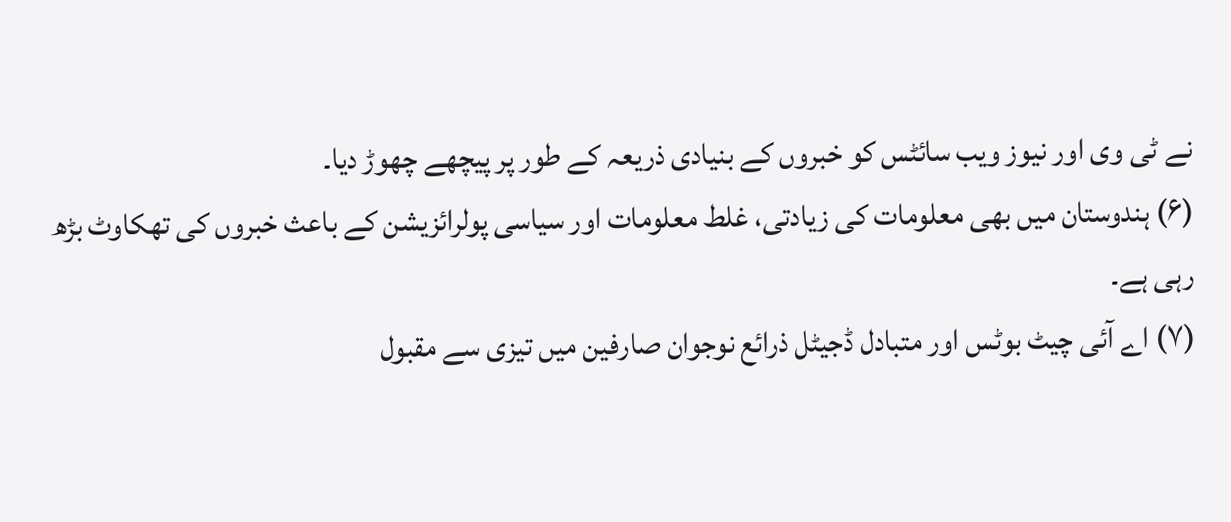نے ٹی وی اور نیوز ویب سائٹس کو خبروں کے بنیادی ذریعہ کے طور پر پیچھے چھوڑ دیا۔
(۶) ہندوستان میں بھی معلومات کی زیادتی، غلط معلومات اور سیاسی پولرائزیشن کے باعث خبروں کی تھکاوٹ بڑھ رہی ہے۔
(۷) اے آئی چیٹ بوٹس اور متبادل ڈجیٹل ذرائع نوجوان صارفین میں تیزی سے مقبول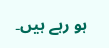ہو رہے ہیں۔